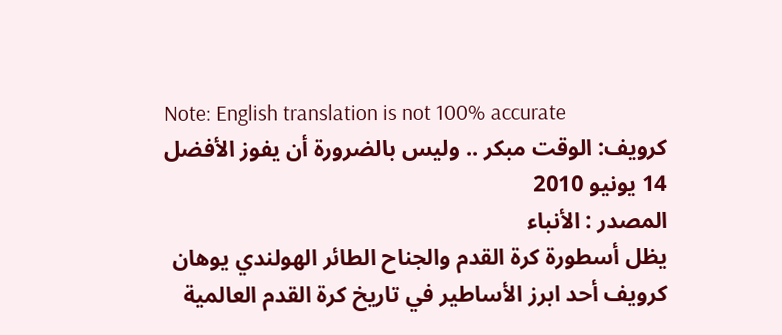Note: English translation is not 100% accurate
كرويف: الوقت مبكر .. وليس بالضرورة أن يفوز الأفضل
14 يونيو 2010
المصدر : الأنباء
يظل أسطورة كرة القدم والجناح الطائر الهولندي يوهان كرويف أحد ابرز الأساطير في تاريخ كرة القدم العالمية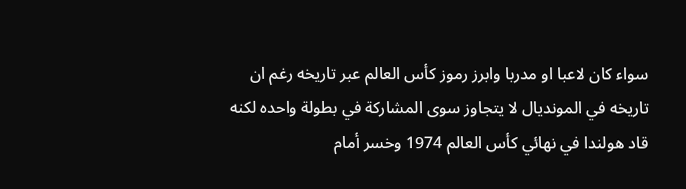سواء كان لاعبا او مدربا وابرز رموز كأس العالم عبر تاريخه رغم ان تاريخه في المونديال لا يتجاوز سوى المشاركة في بطولة واحده لكنه قاد هولندا في نهائي كأس العالم 1974 وخسر أمام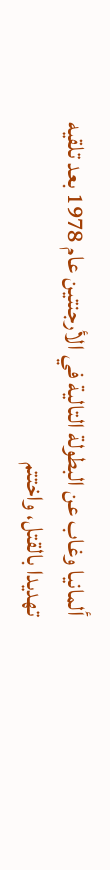ألمانيا وغاب عن البطولة التالية في الأرجنتين عام 1978 بعد تلقيه تهديدا بالقتل، واختتم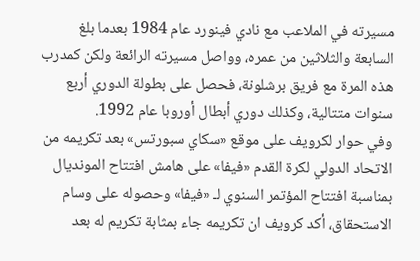مسيرته في الملاعب مع نادي فينورد عام 1984 بعدما بلغ السابعة والثلاثين من عمره، وواصل مسيرته الرائعة ولكن كمدرب هذه المرة مع فريق برشلونة، فحصل على بطولة الدوري أربع سنوات متتالية، وكذلك دوري أبطال أوروبا عام 1992.
وفي حوار لكرويف على موقع «سكاي سبورتس» بعد تكريمه من الاتحاد الدولي لكرة القدم «فيفا» على هامش افتتاح المونديال بمناسبة افتتاح المؤتمر السنوي لـ «فيفا» وحصوله على وسام الاستحقاق، أكد كرويف ان تكريمه جاء بمثابة تكريم له بعد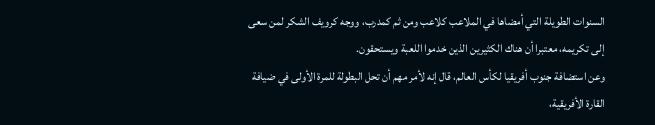السنوات الطويلة التي أمضاها في الملاعب كلاعب ومن ثم كمدرب، ووجه كرويف الشكر لمن سعى إلى تكريمه، معتبرا أن هناك الكثيرين الذين خدموا اللعبة ويستحقون.
وعن استضافة جنوب أفريقيا لكأس العالم، قال إنه لأمر مهم أن تحل البطولة للمرة الأولى في ضيافة القارة الأفريقية،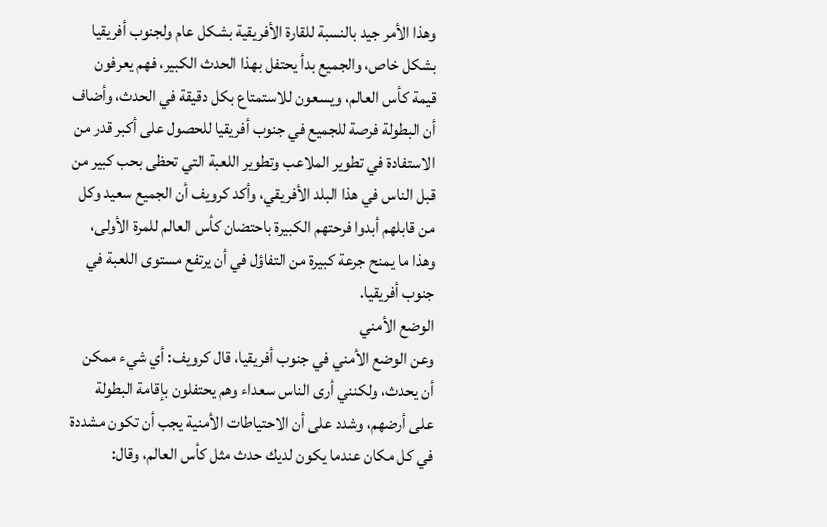وهذا الأمر جيد بالنسبة للقارة الأفريقية بشكل عام ولجنوب أفريقيا بشكل خاص، والجميع بدأ يحتفل بهذا الحدث الكبير، فهم يعرفون قيمة كأس العالم، ويسعون للاستمتاع بكل دقيقة في الحدث، وأضاف أن البطولة فرصة للجميع في جنوب أفريقيا للحصول على أكبر قدر من الاستفادة في تطوير الملاعب وتطوير اللعبة التي تحظى بحب كبير من قبل الناس في هذا البلد الأفريقي، وأكد كرويف أن الجميع سعيد وكل من قابلهم أبدوا فرحتهم الكبيرة باحتضان كأس العالم للمرة الأولى، وهذا ما يمنح جرعة كبيرة من التفاؤل في أن يرتفع مستوى اللعبة في جنوب أفريقيا.
الوضع الأمني
وعن الوضع الأمني في جنوب أفريقيا، قال كرويف: أي شيء ممكن أن يحدث، ولكنني أرى الناس سعداء وهم يحتفلون بإقامة البطولة على أرضهم، وشدد على أن الاحتياطات الأمنية يجب أن تكون مشددة في كل مكان عندما يكون لديك حدث مثل كأس العالم، وقال: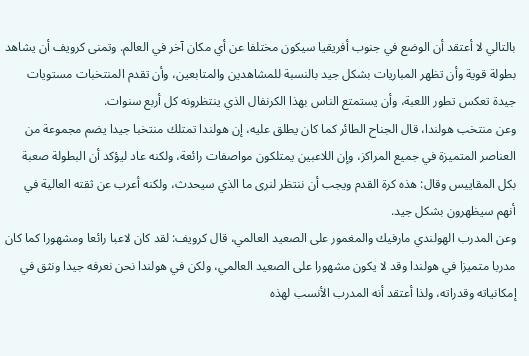بالتالي لا أعتقد أن الوضع في جنوب أفريقيا سيكون مختلفا عن أي مكان آخر في العالم. وتمنى كرويف أن يشاهد بطولة قوية وأن تظهر المباريات بشكل جيد بالنسبة للمشاهدين والمتابعين، وأن تقدم المنتخبات مستويات جيدة تعكس تطور اللعبة، وأن يستمتع الناس بهذا الكرنفال الذي ينتظرونه كل أربع سنوات.
وعن منتخب هولندا، قال الجناح الطائر كما كان يطلق عليه، إن هولندا تمتلك منتخبا جيدا يضم مجموعة من العناصر المتميزة في جميع المراكز، وإن اللاعبين يمتلكون مواصفات رائعة، ولكنه عاد ليؤكد أن البطولة صعبة بكل المقاييس وقال: هذه كرة القدم ويجب أن ننتظر لنرى ما الذي سيحدث، ولكنه أعرب عن ثقته العالية في أنهم سيظهرون بشكل جيد.
وعن المدرب الهولندي مارفيك والمغمور على الصعيد العالمي، قال كرويف: لقد كان لاعبا رائعا ومشهورا كما كان مدربا متميزا في هولندا وقد لا يكون مشهورا على الصعيد العالمي، ولكن في هولندا نحن نعرفه جيدا ونثق في إمكانياته وقدراته، ولذا أعتقد أنه المدرب الأنسب لهذه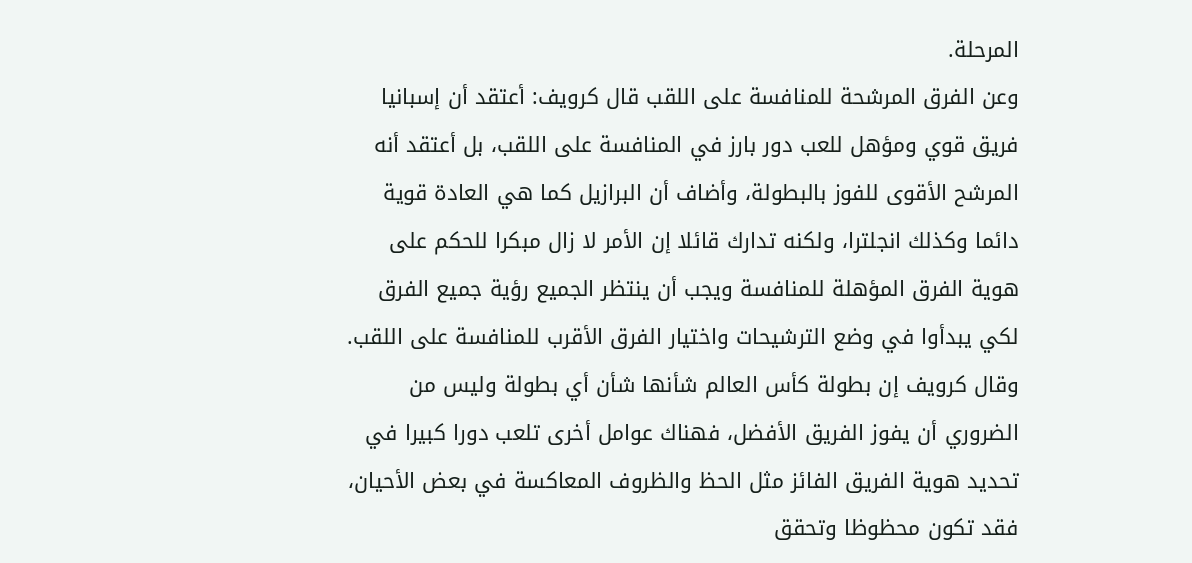المرحلة.
وعن الفرق المرشحة للمنافسة على اللقب قال كرويف: أعتقد أن إسبانيا فريق قوي ومؤهل للعب دور بارز في المنافسة على اللقب، بل أعتقد أنه المرشح الأقوى للفوز بالبطولة، وأضاف أن البرازيل كما هي العادة قوية دائما وكذلك انجلترا، ولكنه تدارك قائلا إن الأمر لا زال مبكرا للحكم على هوية الفرق المؤهلة للمنافسة ويجب أن ينتظر الجميع رؤية جميع الفرق لكي يبدأوا في وضع الترشيحات واختيار الفرق الأقرب للمنافسة على اللقب.
وقال كرويف إن بطولة كأس العالم شأنها شأن أي بطولة وليس من الضروري أن يفوز الفريق الأفضل، فهناك عوامل أخرى تلعب دورا كبيرا في تحديد هوية الفريق الفائز مثل الحظ والظروف المعاكسة في بعض الأحيان، فقد تكون محظوظا وتحقق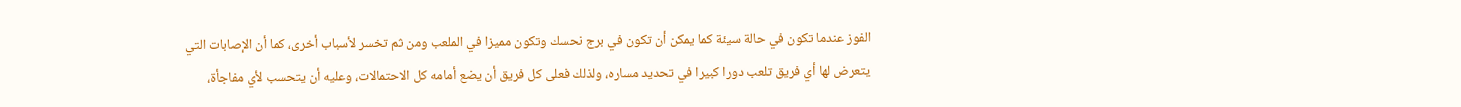الفوز عندما تكون في حالة سيئة كما يمكن أن تكون في برج نحسك وتكون مميزا في الملعب ومن ثم تخسر لأسباب أخرى، كما أن الإصابات التي يتعرض لها أي فريق تلعب دورا كبيرا في تحديد مساره، ولذلك فعلى كل فريق أن يضع أمامه كل الاحتمالات، وعليه أن يتحسب لأي مفاجأة،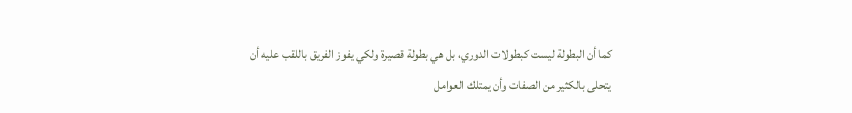كما أن البطولة ليست كبطولات الدوري، بل هي بطولة قصيرة ولكي يفوز الفريق باللقب عليه أن يتحلى بالكثير من الصفات وأن يمتلك العوامل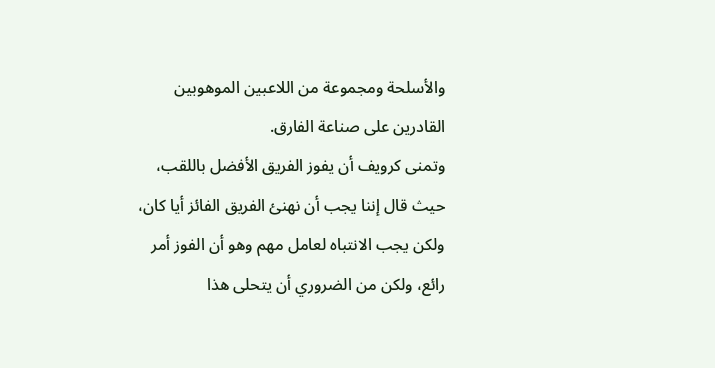والأسلحة ومجموعة من اللاعبين الموهوبين القادرين على صناعة الفارق.
وتمنى كرويف أن يفوز الفريق الأفضل باللقب، حيث قال إننا يجب أن نهنئ الفريق الفائز أيا كان، ولكن يجب الانتباه لعامل مهم وهو أن الفوز أمر رائع، ولكن من الضروري أن يتحلى هذا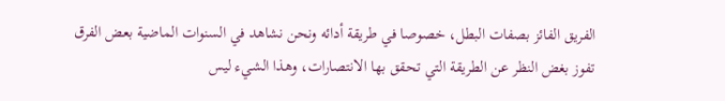الفريق الفائز بصفات البطل، خصوصا في طريقة أدائه ونحن نشاهد في السنوات الماضية بعض الفرق تفوز بغض النظر عن الطريقة التي تحقق بها الانتصارات، وهذا الشيء ليس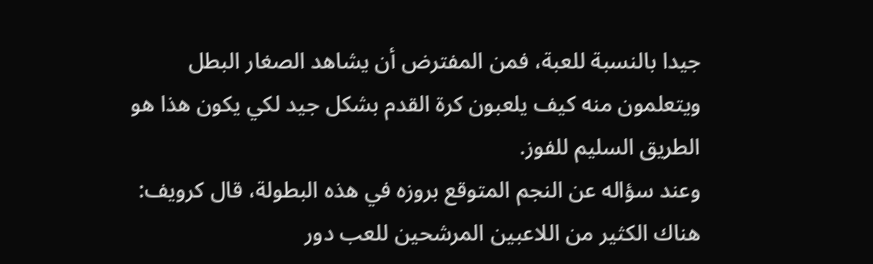جيدا بالنسبة للعبة، فمن المفترض أن يشاهد الصغار البطل ويتعلمون منه كيف يلعبون كرة القدم بشكل جيد لكي يكون هذا هو الطريق السليم للفوز.
وعند سؤاله عن النجم المتوقع بروزه في هذه البطولة، قال كرويف: هناك الكثير من اللاعبين المرشحين للعب دور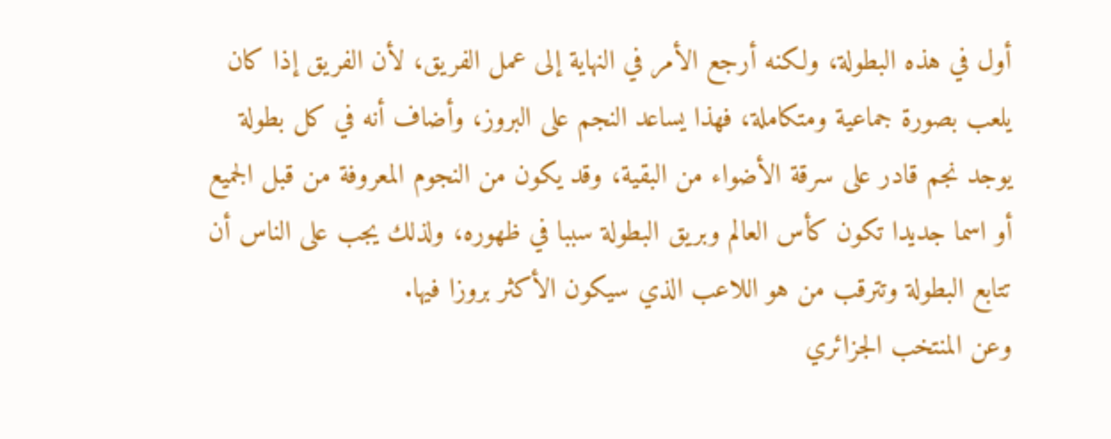أول في هذه البطولة، ولكنه أرجع الأمر في النهاية إلى عمل الفريق، لأن الفريق إذا كان يلعب بصورة جماعية ومتكاملة، فهذا يساعد النجم على البروز، وأضاف أنه في كل بطولة يوجد نجم قادر على سرقة الأضواء من البقية، وقد يكون من النجوم المعروفة من قبل الجميع أو اسما جديدا تكون كأس العالم وبريق البطولة سببا في ظهوره، ولذلك يجب على الناس أن تتابع البطولة وتترقب من هو اللاعب الذي سيكون الأكثر بروزا فيها.
وعن المنتخب الجزائري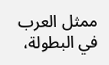ممثل العرب في البطولة،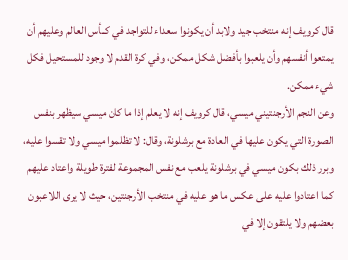قال كرويف إنه منتخب جيد ولابد أن يكونوا سعداء للتواجد في كــأس العالم وعليهم أن يمتعوا أنفسهم وأن يلعبوا بأفضل شكل ممكن، وفي كرة القدم لا وجود للمستحيل فكل شيء ممكن.
وعن النجم الأرجنتيني ميسي، قال كرويف إنه لا يعلم إذا ما كان ميسي سيظهر بنفس الصورة التي يكون عليها في العادة مع برشلونة، وقال: لا تظلموا ميسي ولا تقسوا عليه، وبرر ذلك بكون ميسي في برشلونة يلعب مع نفس المجموعة لفترة طويلة واعتاد عليهم كما اعتادوا عليه على عكس ما هو عليه في منتخب الأرجنتين، حيث لا يرى اللاعبون بعضهم ولا يلتقون إلا في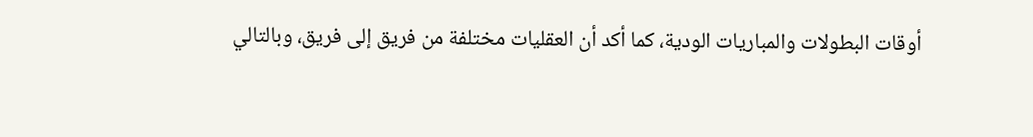أوقات البطولات والمباريات الودية، كما أكد أن العقليات مختلفة من فريق إلى فريق، وبالتالي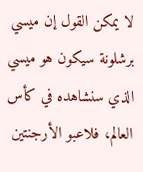لا يمكن القول إن ميسي برشلونة سيكون هو ميسي الذي سنشاهده في كأس العالم، فلاعبو الأرجنتين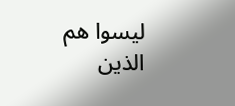ليسوا هم الذين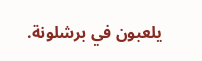يلعبون في برشلونة.